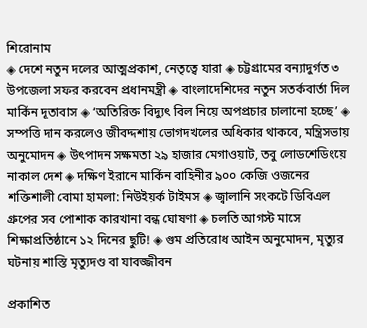শিরোনাম
◈ দেশে নতুন দলের আত্মপ্রকাশ, নেতৃত্বে যারা ◈ চট্টগ্রামের বন্যাদুর্গত ৩ উপজেলা সফর করবেন প্রধানমন্ত্রী ◈ বাংলাদেশিদের নতুন সতর্কবার্তা দিল মার্কিন দূতাবাস ◈ ‘অতিরিক্ত বিদ্যুৎ বিল নিয়ে অপপ্রচার চালানো হচ্ছে’ ◈ সম্পত্তি দান করলেও জীবদ্দশায় ভোগদখলের অধিকার থাকবে, মন্ত্রিসভায় অনুমোদন ◈ উৎপাদন সক্ষমতা ২৯ হাজার মেগাওয়াট, তবু লোডশেডিংয়ে নাকাল দেশ ◈ দক্ষিণ ইরানে মার্কিন বাহিনীর ৯০০ কেজি ওজনের শক্তিশালী বোমা হামলা: নিউইয়র্ক টাইমস ◈ জ্বালানি সংকটে ডিবিএল গ্রুপের সব পোশাক কারখানা বন্ধ ঘোষণা ◈ চলতি আগস্ট মাসে শিক্ষাপ্রতিষ্ঠানে ১২ দিনের ছুটি! ◈ গুম প্রতিরোধ আইন অনুমোদন, মৃত্যুর ঘটনায় শাস্তি মৃত্যুদণ্ড বা যাবজ্জীবন

প্রকাশিত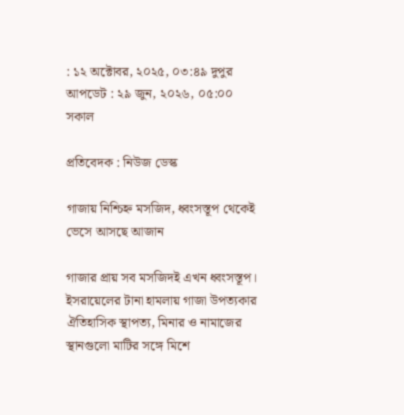: ১২ অক্টোবর, ২০২৫, ০৩:৪৯ দুপুর
আপডেট : ২৯ জুন, ২০২৬, ০৫:০০ সকাল

প্রতিবেদক : নিউজ ডেস্ক

গাজায় নিশ্চিহ্ন মসজিদ, ধ্বংসস্তূপ থেকেই ভেসে আসছে আজান

গাজার প্রায় সব মসজিদই এখন ধ্বংসস্তূপ। ইসরায়েলের টানা হামলায় গাজা উপত্যকার ঐতিহাসিক স্থাপত্য, মিনার ও নামাজের স্থানগুলো মাটির সঙ্গে মিশে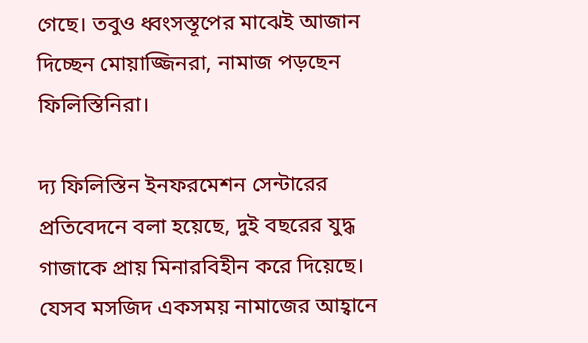গেছে। তবুও ধ্বংসস্তূপের মাঝেই আজান দিচ্ছেন মোয়াজ্জিনরা, নামাজ পড়ছেন ফিলিস্তিনিরা।

দ্য ফিলিস্তিন ইনফরমেশন সেন্টারের প্রতিবেদনে বলা হয়েছে, দুই বছরের যুদ্ধ গাজাকে প্রায় মিনারবিহীন করে দিয়েছে। যেসব মসজিদ একসময় নামাজের আহ্বানে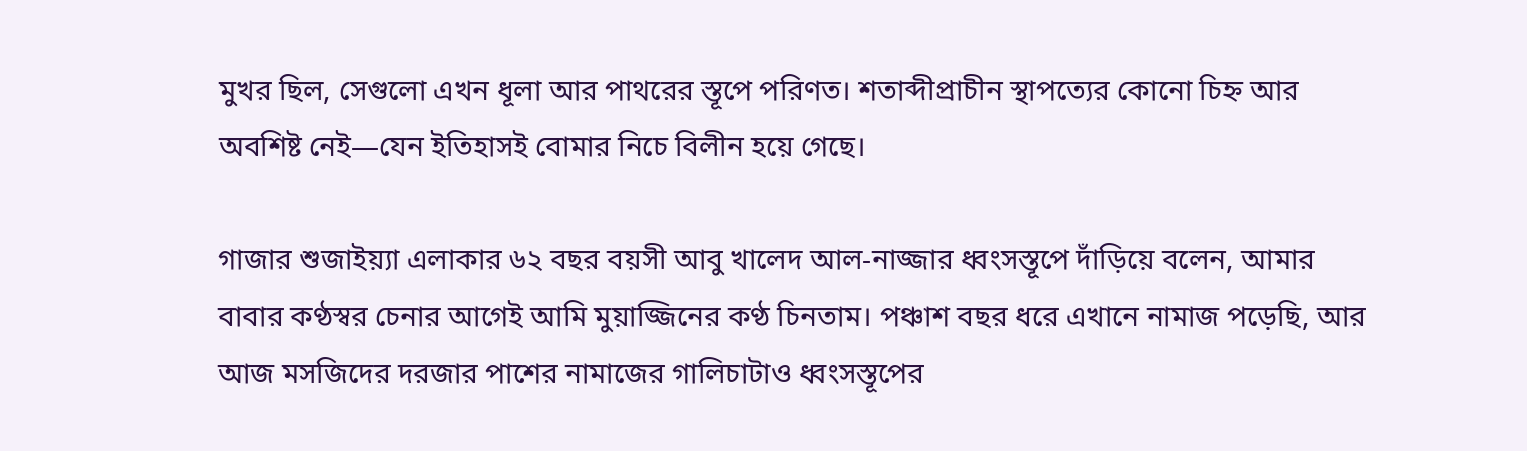মুখর ছিল, সেগুলো এখন ধূলা আর পাথরের স্তূপে পরিণত। শতাব্দীপ্রাচীন স্থাপত্যের কোনো চিহ্ন আর অবশিষ্ট নেই—যেন ইতিহাসই বোমার নিচে বিলীন হয়ে গেছে।

গাজার শুজাইয়্যা এলাকার ৬২ বছর বয়সী আবু খালেদ আল-নাজ্জার ধ্বংসস্তূপে দাঁড়িয়ে বলেন, আমার বাবার কণ্ঠস্বর চেনার আগেই আমি মুয়াজ্জিনের কণ্ঠ চিনতাম। পঞ্চাশ বছর ধরে এখানে নামাজ পড়েছি, আর আজ মসজিদের দরজার পাশের নামাজের গালিচাটাও ধ্বংসস্তূপের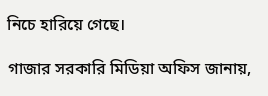নিচে হারিয়ে গেছে।

গাজার সরকারি মিডিয়া অফিস জানায়,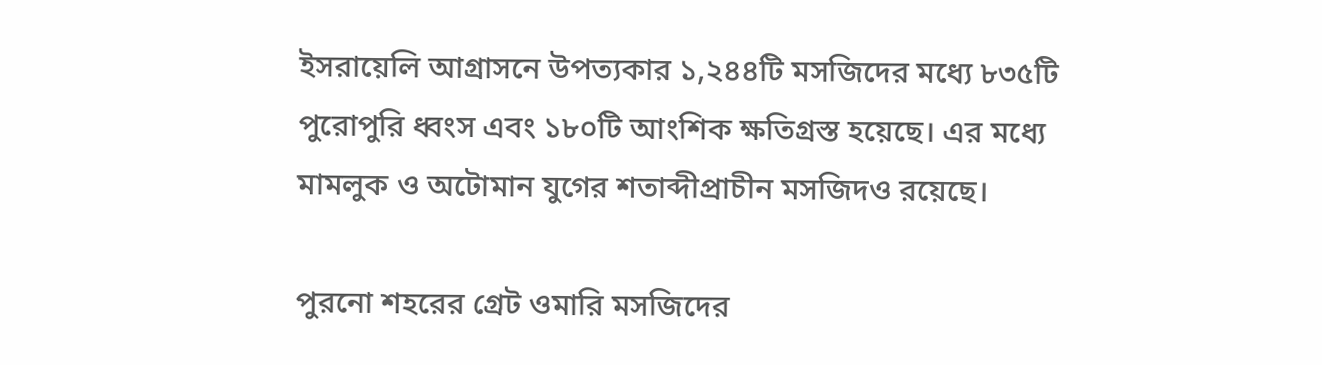ইসরায়েলি আগ্রাসনে উপত্যকার ১,২৪৪টি মসজিদের মধ্যে ৮৩৫টি পুরোপুরি ধ্বংস এবং ১৮০টি আংশিক ক্ষতিগ্রস্ত হয়েছে। এর মধ্যে মামলুক ও অটোমান যুগের শতাব্দীপ্রাচীন মসজিদও রয়েছে।

পুরনো শহরের গ্রেট ওমারি মসজিদের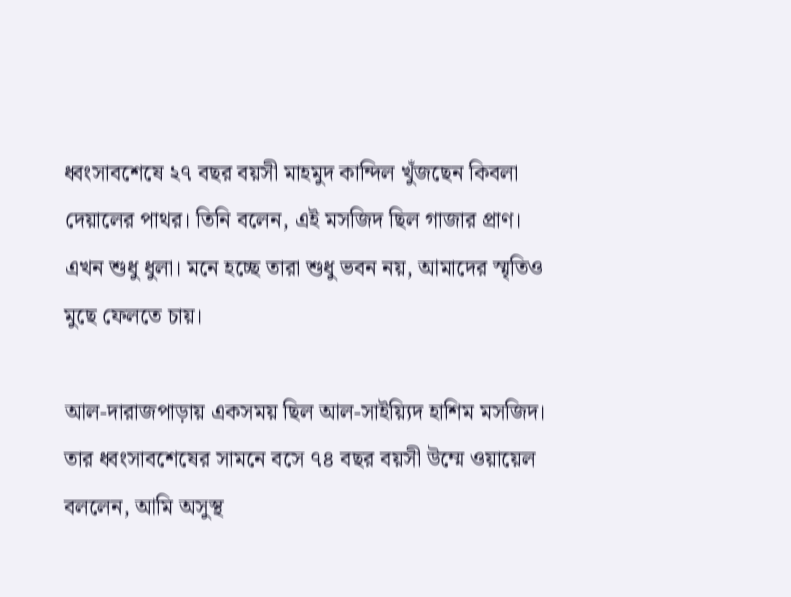ধ্বংসাবশেষে ২৭ বছর বয়সী মাহমুদ কান্দিল খুঁজছেন কিবলা দেয়ালের পাথর। তিনি বলেন, এই মসজিদ ছিল গাজার প্রাণ। এখন শুধু ধুলা। মনে হচ্ছে তারা শুধু ভবন নয়, আমাদের স্মৃতিও মুছে ফেলতে চায়।

আল-দারাজপাড়ায় একসময় ছিল আল-সাইয়্যিদ হাশিম মসজিদ। তার ধ্বংসাবশেষের সামনে বসে ৭৪ বছর বয়সী উম্মে ওয়ায়েল বললেন, আমি অসুস্থ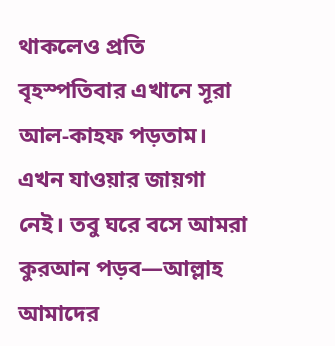থাকলেও প্রতি বৃহস্পতিবার এখানে সূরা আল-কাহফ পড়তাম। এখন যাওয়ার জায়গা নেই। তবু ঘরে বসে আমরা কুরআন পড়ব—আল্লাহ আমাদের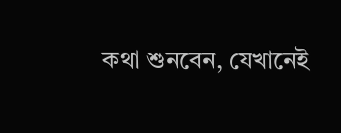কথা শুনবেন, যেখানেই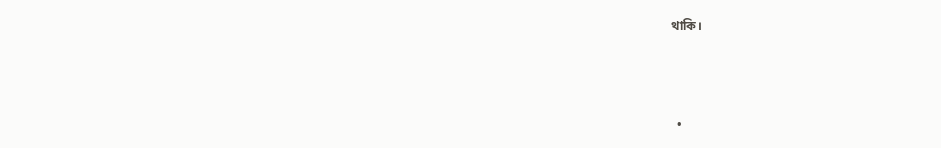থাকি।



  •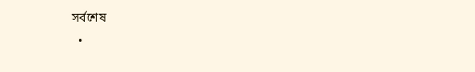সর্বশেষ
  •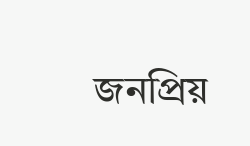জনপ্রিয়